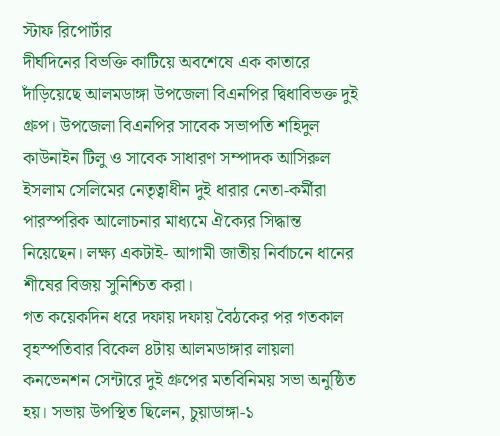স্টাফ রিপোর্টার
দীর্ঘদিনের বিভক্তি কাটিয়ে অবশেষে এক কাতারে দাঁড়িয়েছে আলমডাঙ্গা উপজেলা বিএনপির দ্বিধাবিভক্ত দুই গ্রুপ। উপজেলা বিএনপির সাবেক সভাপতি শহিদুল কাউনাইন টিলু ও সাবেক সাধারণ সম্পাদক আসিরুল ইসলাম সেলিমের নেতৃত্বাধীন দুই ধারার নেতা-কর্মীরা পারস্পরিক আলোচনার মাধ্যমে ঐক্যের সিদ্ধান্ত নিয়েছেন। লক্ষ্য একটাই- আগামী জাতীয় নির্বাচনে ধানের শীষের বিজয় সুনিশ্চিত করা।
গত কয়েকদিন ধরে দফায় দফায় বৈঠকের পর গতকাল বৃহস্পতিবার বিকেল ৪টায় আলমডাঙ্গার লায়লা কনভেনশন সেন্টারে দুই গ্রুপের মতবিনিময় সভা অনুষ্ঠিত হয়। সভায় উপস্থিত ছিলেন, চুয়াডাঙ্গা-১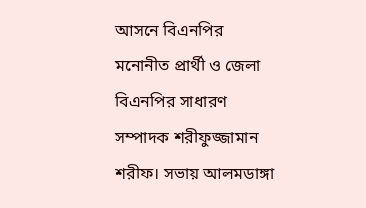আসনে বিএনপির মনোনীত প্রার্থী ও জেলা বিএনপির সাধারণ সম্পাদক শরীফুজ্জামান শরীফ। সভায় আলমডাঙ্গা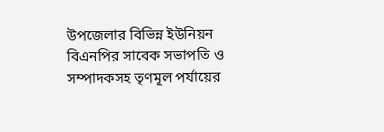উপজেলার বিভিন্ন ইউনিয়ন বিএনপির সাবেক সভাপতি ও সম্পাদকসহ তৃণমূল পর্যায়ের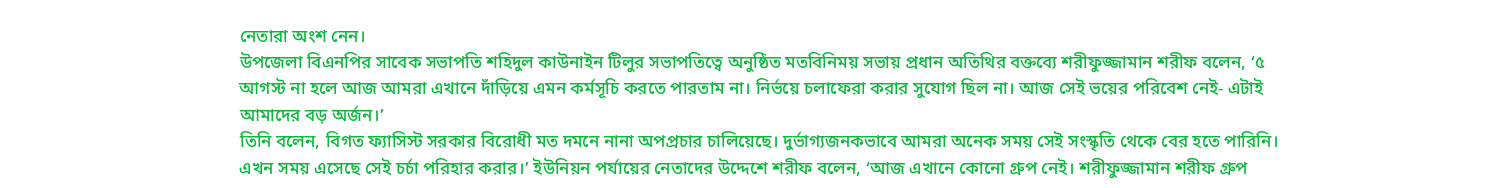নেতারা অংশ নেন।
উপজেলা বিএনপির সাবেক সভাপতি শহিদুল কাউনাইন টিলুর সভাপতিত্বে অনুষ্ঠিত মতবিনিময় সভায় প্রধান অতিথির বক্তব্যে শরীফুজ্জামান শরীফ বলেন, ‘৫ আগস্ট না হলে আজ আমরা এখানে দাঁড়িয়ে এমন কর্মসূচি করতে পারতাম না। নির্ভয়ে চলাফেরা করার সুযোগ ছিল না। আজ সেই ভয়ের পরিবেশ নেই- এটাই আমাদের বড় অর্জন।’
তিনি বলেন, বিগত ফ্যাসিস্ট সরকার বিরোধী মত দমনে নানা অপপ্রচার চালিয়েছে। দুর্ভাগ্যজনকভাবে আমরা অনেক সময় সেই সংস্কৃতি থেকে বের হতে পারিনি। এখন সময় এসেছে সেই চর্চা পরিহার করার।’ ইউনিয়ন পর্যায়ের নেতাদের উদ্দেশে শরীফ বলেন, ‘আজ এখানে কোনো গ্রুপ নেই। শরীফুজ্জামান শরীফ গ্রুপ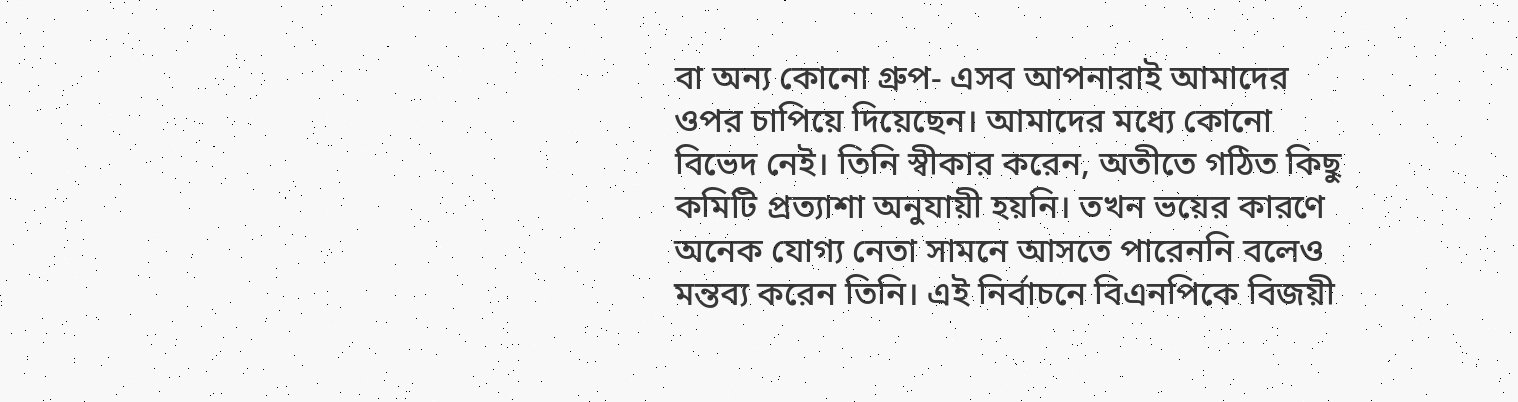বা অন্য কোনো গ্রুপ- এসব আপনারাই আমাদের ওপর চাপিয়ে দিয়েছেন। আমাদের মধ্যে কোনো বিভেদ নেই। তিনি স্বীকার করেন, অতীতে গঠিত কিছু কমিটি প্রত্যাশা অনুযায়ী হয়নি। তখন ভয়ের কারণে অনেক যোগ্য নেতা সামনে আসতে পারেননি বলেও মন্তব্য করেন তিনি। এই নির্বাচনে বিএনপিকে বিজয়ী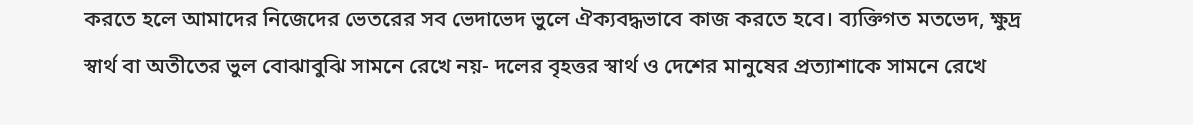করতে হলে আমাদের নিজেদের ভেতরের সব ভেদাভেদ ভুলে ঐক্যবদ্ধভাবে কাজ করতে হবে। ব্যক্তিগত মতভেদ, ক্ষুদ্র স্বার্থ বা অতীতের ভুল বোঝাবুঝি সামনে রেখে নয়- দলের বৃহত্তর স্বার্থ ও দেশের মানুষের প্রত্যাশাকে সামনে রেখে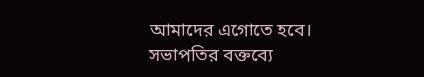আমাদের এগোতে হবে।
সভাপতির বক্তব্যে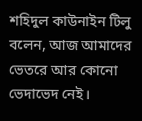শহিদুল কাউনাইন টিলু বলেন, আজ আমাদের ভেতরে আর কোনো ভেদাভেদ নেই।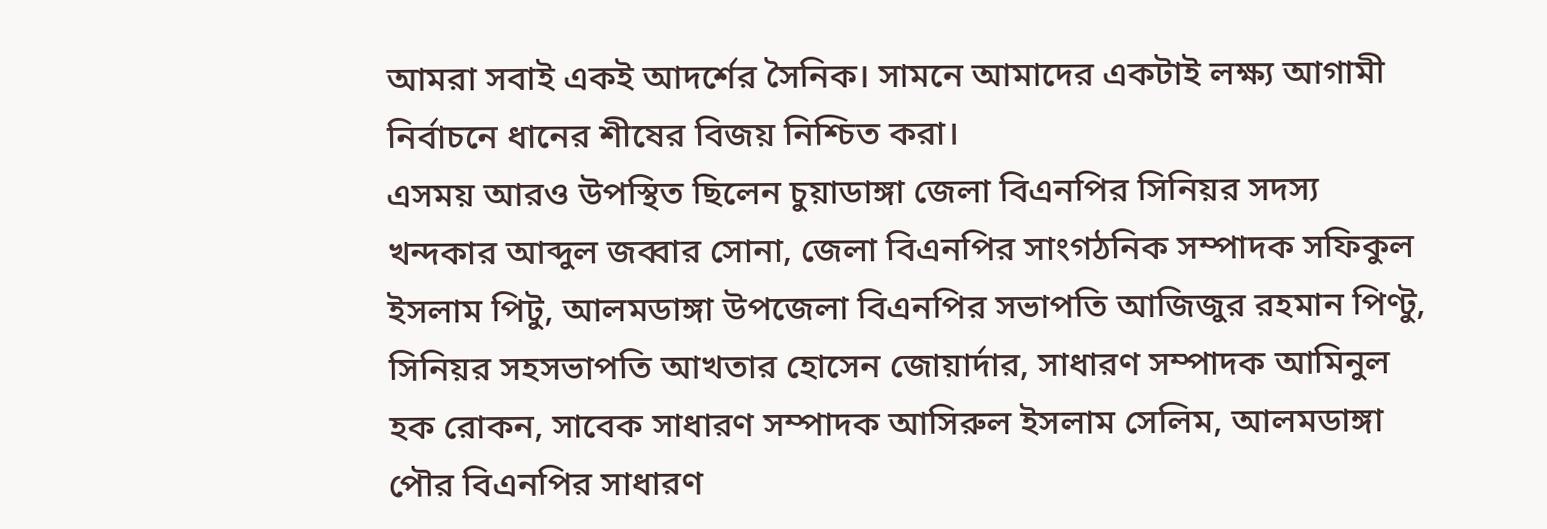আমরা সবাই একই আদর্শের সৈনিক। সামনে আমাদের একটাই লক্ষ্য আগামী নির্বাচনে ধানের শীষের বিজয় নিশ্চিত করা।
এসময় আরও উপস্থিত ছিলেন চুয়াডাঙ্গা জেলা বিএনপির সিনিয়র সদস্য খন্দকার আব্দুল জব্বার সোনা, জেলা বিএনপির সাংগঠনিক সম্পাদক সফিকুল ইসলাম পিটু, আলমডাঙ্গা উপজেলা বিএনপির সভাপতি আজিজুর রহমান পিণ্টু, সিনিয়র সহসভাপতি আখতার হোসেন জোয়ার্দার, সাধারণ সম্পাদক আমিনুল হক রোকন, সাবেক সাধারণ সম্পাদক আসিরুল ইসলাম সেলিম, আলমডাঙ্গা পৌর বিএনপির সাধারণ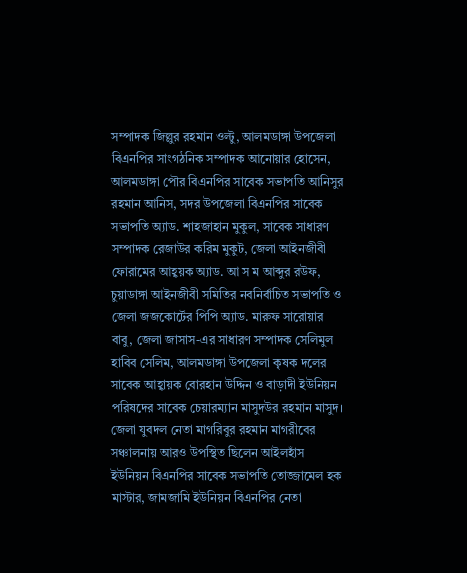সম্পাদক জিল্লুর রহমান ওল্টু, আলমডাঙ্গা উপজেলা বিএনপির সাংগঠনিক সম্পাদক আনোয়ার হোসেন, আলমডাঙ্গা পৌর বিএনপির সাবেক সভাপতি আনিসুর রহমান আনিস, সদর উপজেলা বিএনপির সাবেক সভাপতি অ্যাড. শাহজাহান মুকুল, সাবেক সাধারণ সম্পাদক রেজাউর করিম মুকুট, জেলা আইনজীবী ফোরামের আহ্বয়ক অ্যাড. আ স ম আব্দুর রউফ, চুয়াডাঙ্গা আইনজীবী সমিতির নবনির্বাচিত সভাপতি ও জেলা জজকোর্টের পিপি অ্যাড. মারুফ সারোয়ার বাবু, জেলা জাসাস-এর সাধারণ সম্পাদক সেলিমুল হাবিব সেলিম, আলমডাঙ্গা উপজেলা কৃষক দলের সাবেক আহ্বায়ক বোরহান উদ্দিন ও বাড়াদী ইউনিয়ন পরিষদের সাবেক চেয়ারম্যান মাসুদউর রহমান মাসুদ।
জেলা যুবদল নেতা মাগরিবুর রহমান মাগরীবের সঞ্চালনায় আরও উপস্থিত ছিলেন আইলহাঁস ইউনিয়ন বিএনপির সাবেক সভাপতি তোজ্জামেল হক মাস্টার, জামজামি ইউনিয়ন বিএনপির নেতা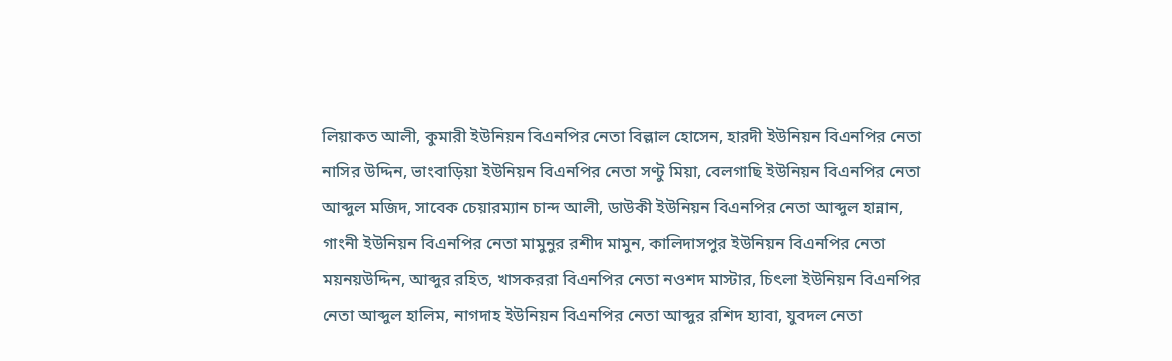লিয়াকত আলী, কুমারী ইউনিয়ন বিএনপির নেতা বিল্লাল হোসেন, হারদী ইউনিয়ন বিএনপির নেতা নাসির উদ্দিন, ভাংবাড়িয়া ইউনিয়ন বিএনপির নেতা সণ্টু মিয়া, বেলগাছি ইউনিয়ন বিএনপির নেতা আব্দুল মজিদ, সাবেক চেয়ারম্যান চান্দ আলী, ডাউকী ইউনিয়ন বিএনপির নেতা আব্দুল হান্নান, গাংনী ইউনিয়ন বিএনপির নেতা মামুনুর রশীদ মামুন, কালিদাসপুর ইউনিয়ন বিএনপির নেতা ময়নয়উদ্দিন, আব্দুর রহিত, খাসকররা বিএনপির নেতা নওশদ মাস্টার, চিৎলা ইউনিয়ন বিএনপির নেতা আব্দুল হালিম, নাগদাহ ইউনিয়ন বিএনপির নেতা আব্দুর রশিদ হ্যাবা, যুবদল নেতা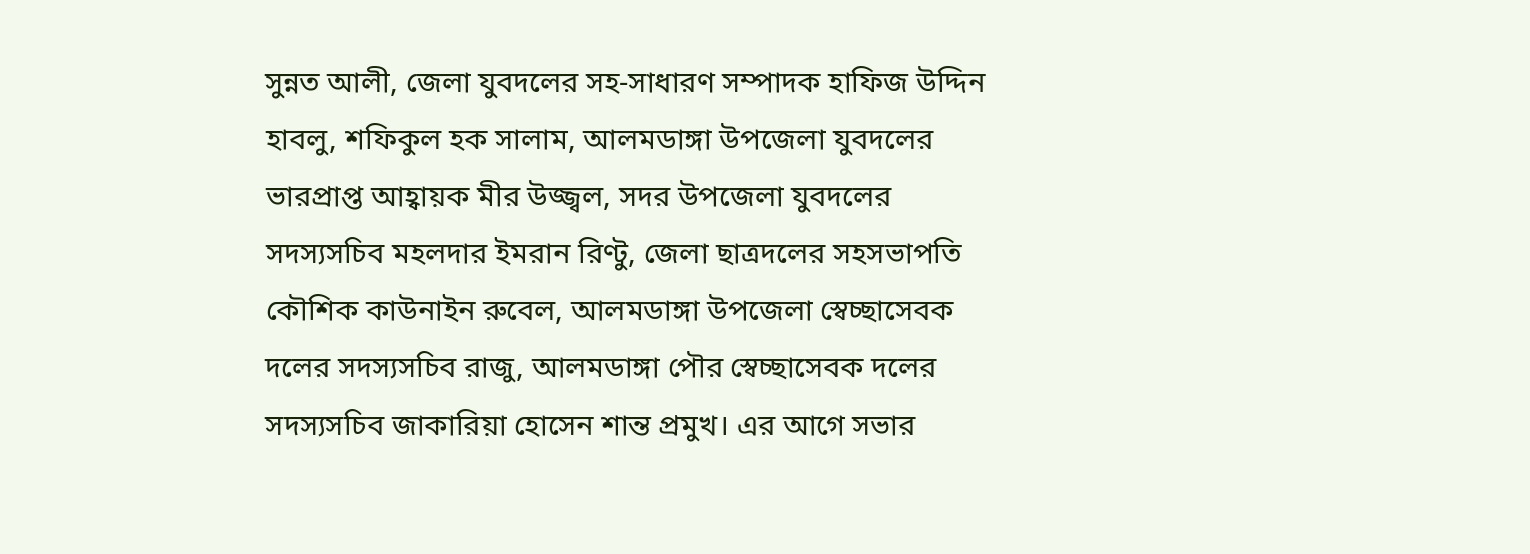সুন্নত আলী, জেলা যুবদলের সহ-সাধারণ সম্পাদক হাফিজ উদ্দিন হাবলু, শফিকুল হক সালাম, আলমডাঙ্গা উপজেলা যুবদলের ভারপ্রাপ্ত আহ্বায়ক মীর উজ্জ্বল, সদর উপজেলা যুবদলের সদস্যসচিব মহলদার ইমরান রিণ্টু, জেলা ছাত্রদলের সহসভাপতি কৌশিক কাউনাইন রুবেল, আলমডাঙ্গা উপজেলা স্বেচ্ছাসেবক দলের সদস্যসচিব রাজু, আলমডাঙ্গা পৌর স্বেচ্ছাসেবক দলের সদস্যসচিব জাকারিয়া হোসেন শান্ত প্রমুখ। এর আগে সভার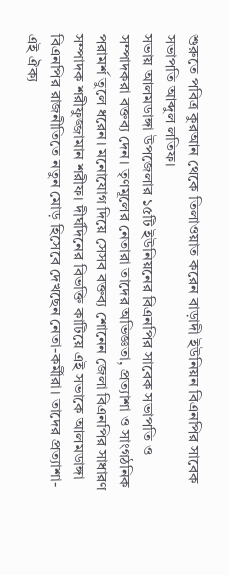শুরুতে পবিত্র কুরআন থেকে তিলাওয়াত করেন বাড়াদী ইউনিয়ন বিএনপির সাবেক সভাপতি আব্দুল লতিফ।
সভায় আলমডাঙ্গা উপজেলার ১৫টি ইউনিয়নের বিএনপির সাবেক সভাপতি ও সম্পাদকরা বক্তব্য দেন। তৃণমূলের নেতারা তাদের অভিজ্ঞতা, প্রত্যাশা ও সাংগঠনিক পরামর্শ তুলে ধরেন। মনোযোগ দিয়ে সেসব বক্তব্য শোনেন জেলা বিএনপির সাধারণ সম্পাদক শরীফুজ্জামান শরীফ। দীর্ঘদিনের বিভক্তি কাটিয়ে এই সভাকে আলমডাঙ্গা বিএনপির রাজনীতিতে নতুন মোড় হিসেবে দেখছেন নেতা-কর্মীরা। তাদের প্রত্যাশা- এই ঐক্য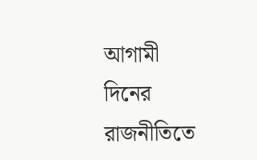আগামী দিনের রাজনীতিতে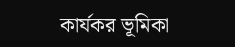কার্যকর ভূমিকা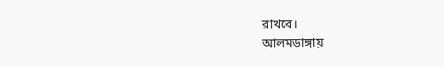রাখবে।
আলমডাঙ্গায়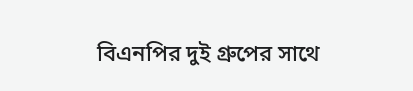বিএনপির দুই গ্রুপের সাথে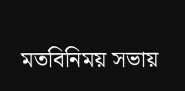মতবিনিময় সভায়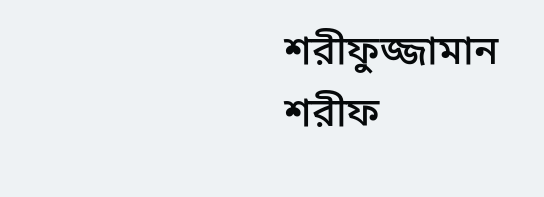শরীফুজ্জামান শরীফ